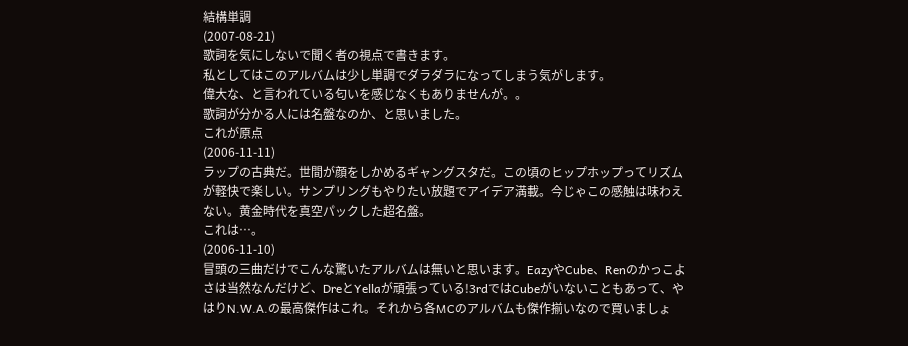結構単調
(2007-08-21)
歌詞を気にしないで聞く者の視点で書きます。
私としてはこのアルバムは少し単調でダラダラになってしまう気がします。
偉大な、と言われている匂いを感じなくもありませんが。。
歌詞が分かる人には名盤なのか、と思いました。
これが原点
(2006-11-11)
ラップの古典だ。世間が顔をしかめるギャングスタだ。この頃のヒップホップってリズムが軽快で楽しい。サンプリングもやりたい放題でアイデア満載。今じゃこの感触は味わえない。黄金時代を真空パックした超名盤。
これは…。
(2006-11-10)
冒頭の三曲だけでこんな驚いたアルバムは無いと思います。EazyやCube、Renのかっこよさは当然なんだけど、DreとYellaが頑張っている!3rdではCubeがいないこともあって、やはりN.W.A.の最高傑作はこれ。それから各MCのアルバムも傑作揃いなので買いましょ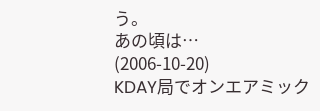う。
あの頃は…
(2006-10-20)
KDAY局でオンエアミック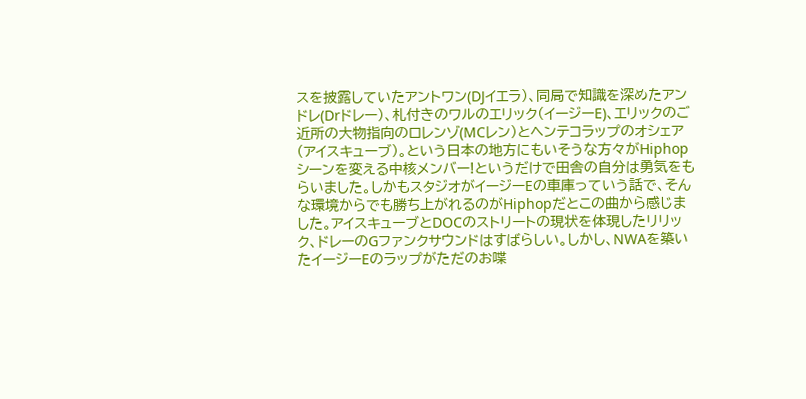スを披露していたアントワン(DJイエラ)、同局で知識を深めたアンドレ(Drドレー)、札付きのワルのエリック(イージーE)、エリックのご近所の大物指向のロレンゾ(MCレン)とヘンテコラップのオシェア(アイスキューブ)。という日本の地方にもいそうな方々がHiphopシーンを変える中核メンバー!というだけで田舎の自分は勇気をもらいました。しかもスタジオがイージーEの車庫っていう話で、そんな環境からでも勝ち上がれるのがHiphopだとこの曲から感じました。アイスキューブとDOCのストリートの現状を体現したリリック、ドレーのGファンクサウンドはすばらしい。しかし、NWAを築いたイージーEのラップがただのお喋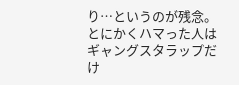り…というのが残念。とにかくハマった人はギャングスタラップだけ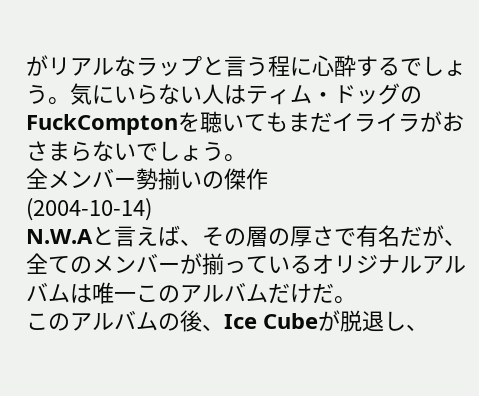がリアルなラップと言う程に心酔するでしょう。気にいらない人はティム・ドッグのFuckComptonを聴いてもまだイライラがおさまらないでしょう。
全メンバー勢揃いの傑作
(2004-10-14)
N.W.Aと言えば、その層の厚さで有名だが、全てのメンバーが揃っているオリジナルアルバムは唯一このアルバムだけだ。
このアルバムの後、Ice Cubeが脱退し、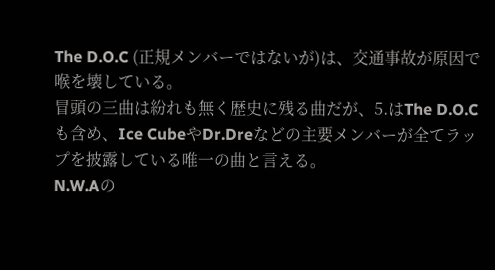The D.O.C (正規メンバーではないが)は、交通事故が原因で喉を壊している。
冒頭の三曲は紛れも無く歴史に残る曲だが、5.はThe D.O.Cも含め、Ice CubeやDr.Dreなどの主要メンバーが全てラップを披露している唯一の曲と言える。
N.W.Aの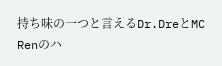持ち味の一つと言えるDr.DreとMC Renのハ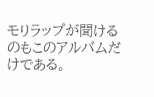モりラップが聞けるのもこのアルバムだけである。